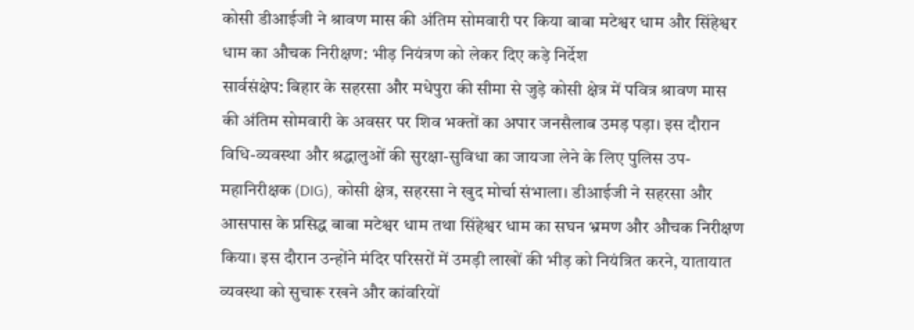कोसी डीआईजी ने श्रावण मास की अंतिम सोमवारी पर किया बाबा मटेश्वर धाम और सिंहेश्वर धाम का औचक निरीक्षण: भीड़ नियंत्रण को लेकर दिए कड़े निर्देश
सार्वसंक्षेप: बिहार के सहरसा और मधेपुरा की सीमा से जुड़े कोसी क्षेत्र में पवित्र श्रावण मास की अंतिम सोमवारी के अवसर पर शिव भक्तों का अपार जनसैलाब उमड़ पड़ा। इस दौरान विधि-व्यवस्था और श्रद्धालुओं की सुरक्षा-सुविधा का जायजा लेने के लिए पुलिस उप-महानिरीक्षक (DIG), कोसी क्षेत्र, सहरसा ने खुद मोर्चा संभाला। डीआईजी ने सहरसा और आसपास के प्रसिद्ध बाबा मटेश्वर धाम तथा सिंहेश्वर धाम का सघन भ्रमण और औचक निरीक्षण किया। इस दौरान उन्होंने मंदिर परिसरों में उमड़ी लाखों की भीड़ को नियंत्रित करने, यातायात व्यवस्था को सुचारू रखने और कांवरियों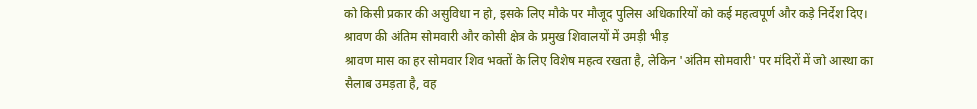को किसी प्रकार की असुविधा न हो, इसके लिए मौके पर मौजूद पुलिस अधिकारियों को कई महत्वपूर्ण और कड़े निर्देश दिए।
श्रावण की अंतिम सोमवारी और कोसी क्षेत्र के प्रमुख शिवालयों में उमड़ी भीड़
श्रावण मास का हर सोमवार शिव भक्तों के लिए विशेष महत्व रखता है, लेकिन 'अंतिम सोमवारी' पर मंदिरों में जो आस्था का सैलाब उमड़ता है, वह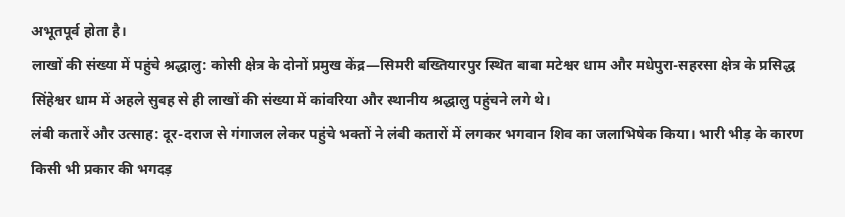अभूतपूर्व होता है।
लाखों की संख्या में पहुंचे श्रद्धालु: कोसी क्षेत्र के दोनों प्रमुख केंद्र—सिमरी बख्तियारपुर स्थित बाबा मटेश्वर धाम और मधेपुरा-सहरसा क्षेत्र के प्रसिद्ध सिंहेश्वर धाम में अहले सुबह से ही लाखों की संख्या में कांवरिया और स्थानीय श्रद्धालु पहुंचने लगे थे।
लंबी कतारें और उत्साह: दूर-दराज से गंगाजल लेकर पहुंचे भक्तों ने लंबी कतारों में लगकर भगवान शिव का जलाभिषेक किया। भारी भीड़ के कारण किसी भी प्रकार की भगदड़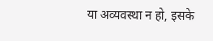या अव्यवस्था न हो, इसके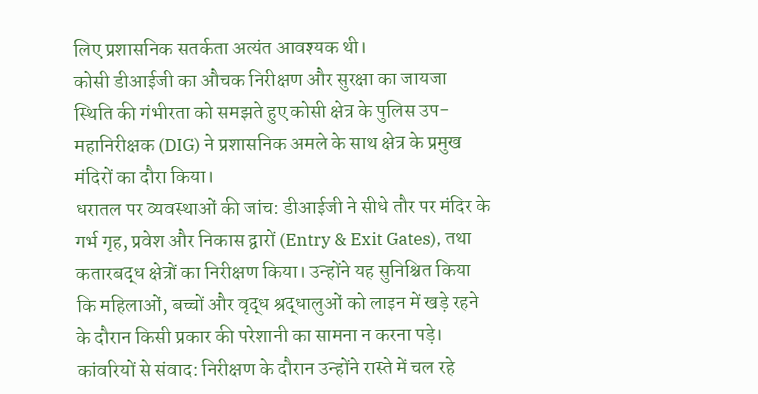लिए प्रशासनिक सतर्कता अत्यंत आवश्यक थी।
कोसी डीआईजी का औचक निरीक्षण और सुरक्षा का जायजा
स्थिति की गंभीरता को समझते हुए कोसी क्षेत्र के पुलिस उप-महानिरीक्षक (DIG) ने प्रशासनिक अमले के साथ क्षेत्र के प्रमुख मंदिरों का दौरा किया।
धरातल पर व्यवस्थाओं की जांच: डीआईजी ने सीधे तौर पर मंदिर के गर्भ गृह, प्रवेश और निकास द्वारों (Entry & Exit Gates), तथा कतारबद्ध क्षेत्रों का निरीक्षण किया। उन्होंने यह सुनिश्चित किया कि महिलाओं, बच्चों और वृद्ध श्रद्धालुओं को लाइन में खड़े रहने के दौरान किसी प्रकार की परेशानी का सामना न करना पड़े।
कांवरियों से संवाद: निरीक्षण के दौरान उन्होंने रास्ते में चल रहे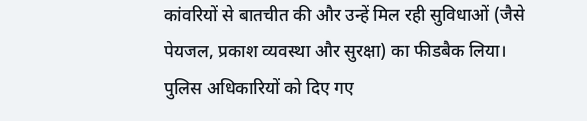कांवरियों से बातचीत की और उन्हें मिल रही सुविधाओं (जैसे पेयजल, प्रकाश व्यवस्था और सुरक्षा) का फीडबैक लिया।
पुलिस अधिकारियों को दिए गए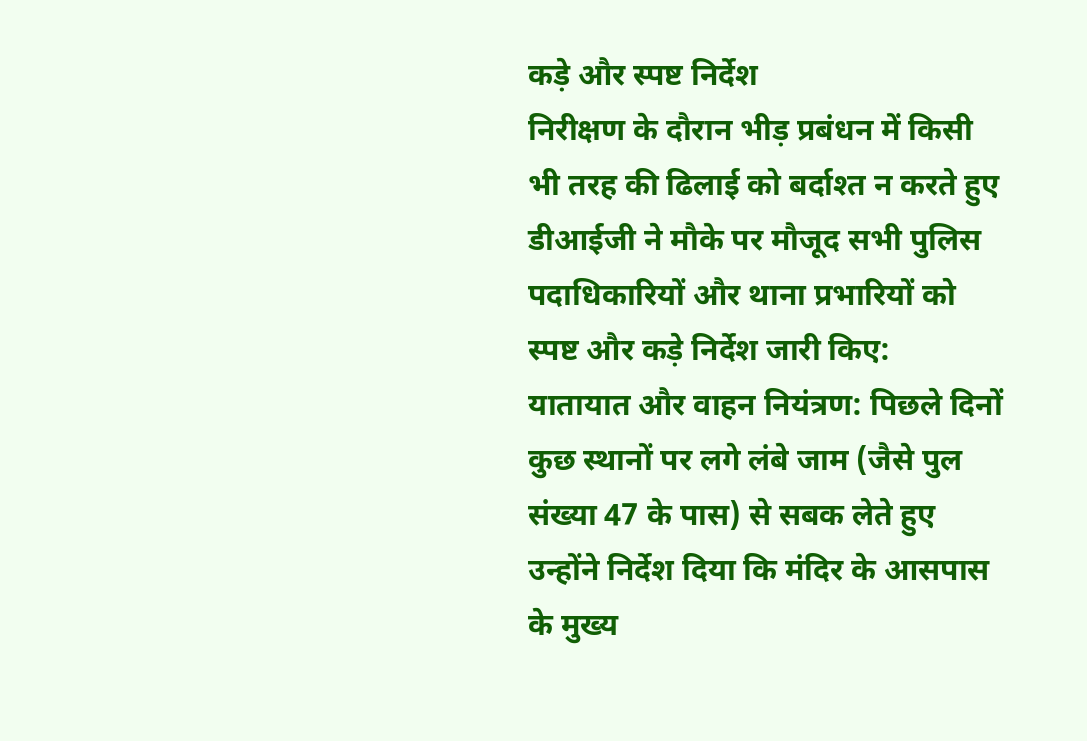कड़े और स्पष्ट निर्देश
निरीक्षण के दौरान भीड़ प्रबंधन में किसी भी तरह की ढिलाई को बर्दाश्त न करते हुए डीआईजी ने मौके पर मौजूद सभी पुलिस पदाधिकारियों और थाना प्रभारियों को स्पष्ट और कड़े निर्देश जारी किए:
यातायात और वाहन नियंत्रण: पिछले दिनों कुछ स्थानों पर लगे लंबे जाम (जैसे पुल संख्या 47 के पास) से सबक लेते हुए उन्होंने निर्देश दिया कि मंदिर के आसपास के मुख्य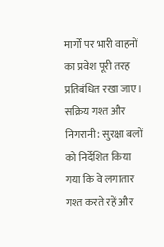मार्गों पर भारी वाहनों का प्रवेश पूरी तरह प्रतिबंधित रखा जाए।
सक्रिय गश्त और निगरानी: सुरक्षा बलों को निर्देशित किया गया कि वे लगातार गश्त करते रहें और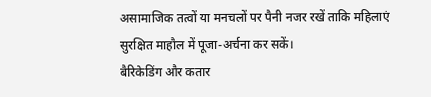असामाजिक तत्वों या मनचलों पर पैनी नजर रखें ताकि महिलाएं सुरक्षित माहौल में पूजा-अर्चना कर सकें।
बैरिकेडिंग और कतार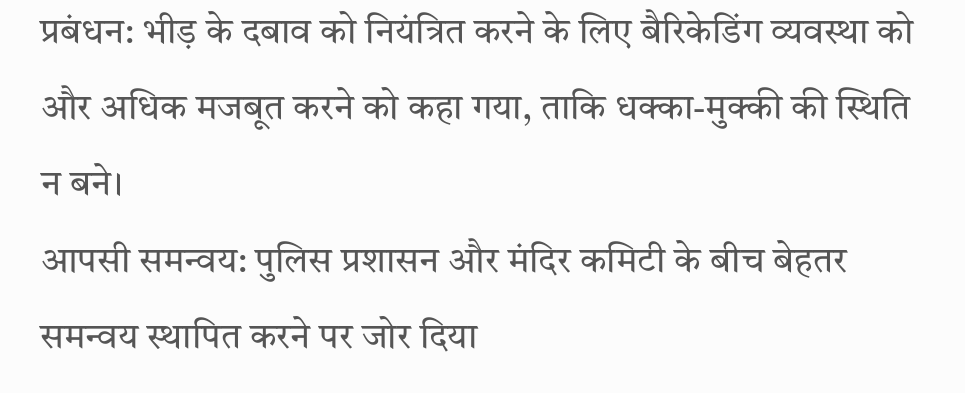प्रबंधन: भीड़ के दबाव को नियंत्रित करने के लिए बैरिकेडिंग व्यवस्था को और अधिक मजबूत करने को कहा गया, ताकि धक्का-मुक्की की स्थिति न बने।
आपसी समन्वय: पुलिस प्रशासन और मंदिर कमिटी के बीच बेहतर समन्वय स्थापित करने पर जोर दिया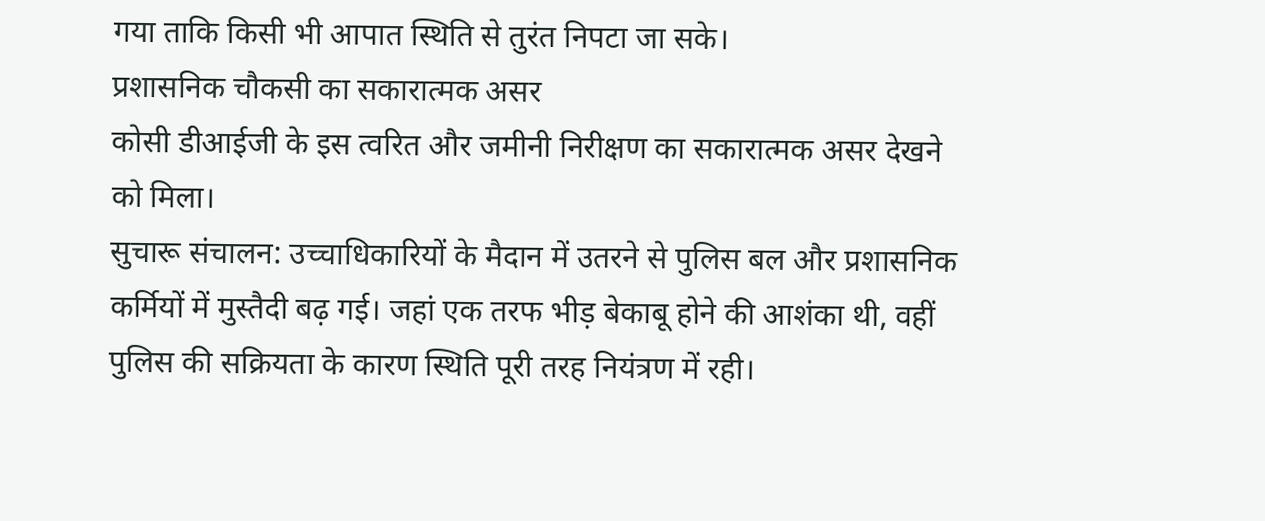गया ताकि किसी भी आपात स्थिति से तुरंत निपटा जा सके।
प्रशासनिक चौकसी का सकारात्मक असर
कोसी डीआईजी के इस त्वरित और जमीनी निरीक्षण का सकारात्मक असर देखने को मिला।
सुचारू संचालन: उच्चाधिकारियों के मैदान में उतरने से पुलिस बल और प्रशासनिक कर्मियों में मुस्तैदी बढ़ गई। जहां एक तरफ भीड़ बेकाबू होने की आशंका थी, वहीं पुलिस की सक्रियता के कारण स्थिति पूरी तरह नियंत्रण में रही।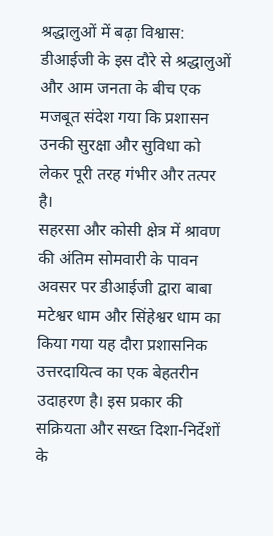श्रद्धालुओं में बढ़ा विश्वास: डीआईजी के इस दौरे से श्रद्धालुओं और आम जनता के बीच एक मजबूत संदेश गया कि प्रशासन उनकी सुरक्षा और सुविधा को लेकर पूरी तरह गंभीर और तत्पर है।
सहरसा और कोसी क्षेत्र में श्रावण की अंतिम सोमवारी के पावन अवसर पर डीआईजी द्वारा बाबा मटेश्वर धाम और सिंहेश्वर धाम का किया गया यह दौरा प्रशासनिक उत्तरदायित्व का एक बेहतरीन उदाहरण है। इस प्रकार की सक्रियता और सख्त दिशा-निर्देशों के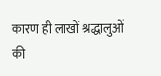कारण ही लाखों श्रद्धालुओं की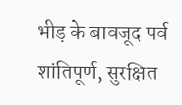भीड़ के बावजूद पर्व शांतिपूर्ण, सुरक्षित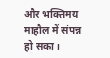और भक्तिमय माहौल में संपन्न हो सका।